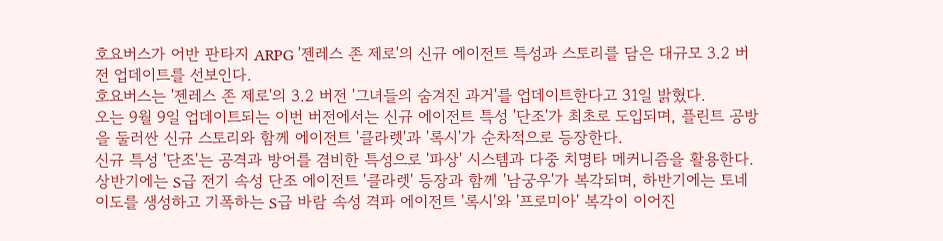호요버스가 어반 판타지 ARPG '젠레스 존 제로'의 신규 에이전트 특성과 스토리를 담은 대규모 3.2 버전 업데이트를 선보인다.
호요버스는 '젠레스 존 제로'의 3.2 버전 '그녀들의 숨겨진 과거'를 업데이트한다고 31일 밝혔다.
오는 9월 9일 업데이트되는 이번 버전에서는 신규 에이전트 특성 '단조'가 최초로 도입되며, 플린트 공방을 둘러싼 신규 스토리와 함께 에이전트 '클라렛'과 '록시'가 순차적으로 등장한다.
신규 특성 '단조'는 공격과 방어를 겸비한 특성으로 '파상' 시스템과 다중 치명타 메커니즘을 활용한다. 상반기에는 S급 전기 속성 단조 에이전트 '클라렛' 등장과 함께 '남궁우'가 복각되며, 하반기에는 토네이도를 생성하고 기폭하는 S급 바람 속성 격파 에이전트 '록시'와 '프로미아' 복각이 이어진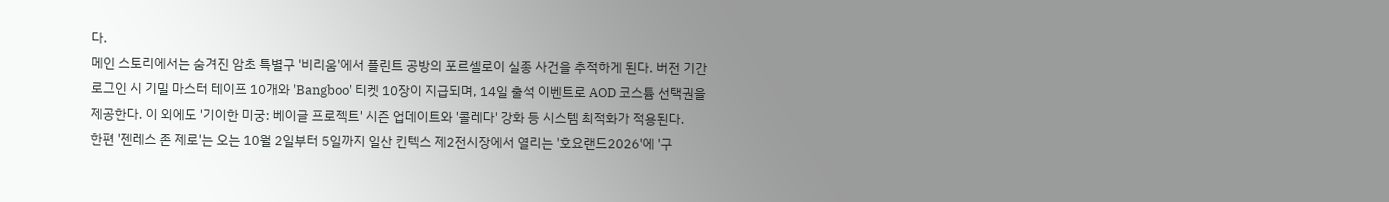다.
메인 스토리에서는 숨겨진 암초 특별구 '비리움'에서 플린트 공방의 포르셀로이 실종 사건을 추적하게 된다. 버전 기간 로그인 시 기밀 마스터 테이프 10개와 'Bangboo' 티켓 10장이 지급되며, 14일 출석 이벤트로 AOD 코스튬 선택권을 제공한다. 이 외에도 '기이한 미궁: 베이글 프로젝트' 시즌 업데이트와 '콜레다' 강화 등 시스템 최적화가 적용된다.
한편 '젠레스 존 제로'는 오는 10월 2일부터 5일까지 일산 킨텍스 제2전시장에서 열리는 '호요랜드2026'에 '구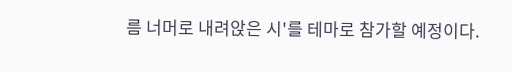름 너머로 내려앉은 시'를 테마로 참가할 예정이다.